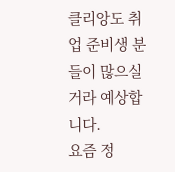클리앙도 취업 준비생 분들이 많으실거라 예상합니다.
요즘 정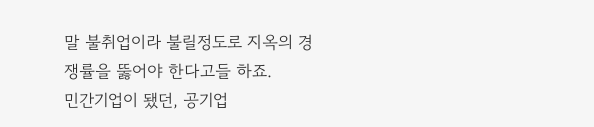말 불취업이라 불릴정도로 지옥의 경쟁률을 뚫어야 한다고들 하죠.
민간기업이 됐던, 공기업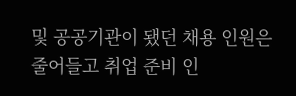및 공공기관이 됐던 채용 인원은 줄어들고 취업 준비 인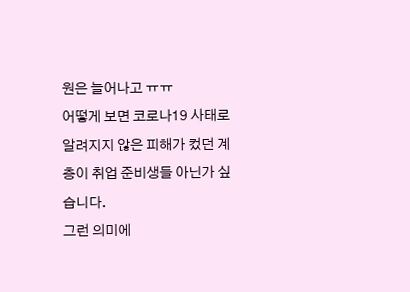원은 늘어나고 ㅠㅠ
어떻게 보면 코로나19 사태로 알려지지 않은 피해가 컸던 계층이 취업 준비생들 아닌가 싶습니다.
그런 의미에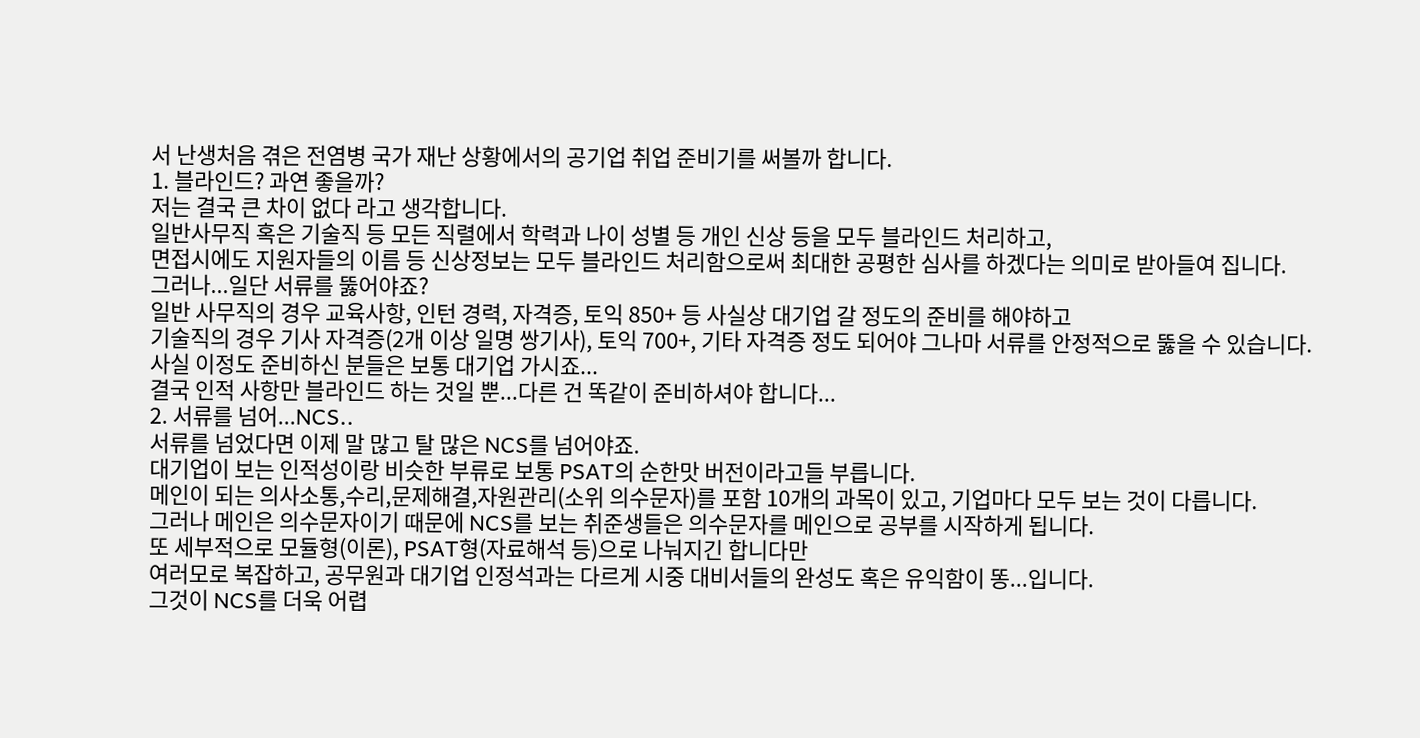서 난생처음 겪은 전염병 국가 재난 상황에서의 공기업 취업 준비기를 써볼까 합니다.
1. 블라인드? 과연 좋을까?
저는 결국 큰 차이 없다 라고 생각합니다.
일반사무직 혹은 기술직 등 모든 직렬에서 학력과 나이 성별 등 개인 신상 등을 모두 블라인드 처리하고,
면접시에도 지원자들의 이름 등 신상정보는 모두 블라인드 처리함으로써 최대한 공평한 심사를 하겠다는 의미로 받아들여 집니다.
그러나...일단 서류를 뚫어야죠?
일반 사무직의 경우 교육사항, 인턴 경력, 자격증, 토익 850+ 등 사실상 대기업 갈 정도의 준비를 해야하고
기술직의 경우 기사 자격증(2개 이상 일명 쌍기사), 토익 700+, 기타 자격증 정도 되어야 그나마 서류를 안정적으로 뚫을 수 있습니다.
사실 이정도 준비하신 분들은 보통 대기업 가시죠...
결국 인적 사항만 블라인드 하는 것일 뿐...다른 건 똑같이 준비하셔야 합니다...
2. 서류를 넘어...NCS..
서류를 넘었다면 이제 말 많고 탈 많은 NCS를 넘어야죠.
대기업이 보는 인적성이랑 비슷한 부류로 보통 PSAT의 순한맛 버전이라고들 부릅니다.
메인이 되는 의사소통,수리,문제해결,자원관리(소위 의수문자)를 포함 10개의 과목이 있고, 기업마다 모두 보는 것이 다릅니다.
그러나 메인은 의수문자이기 때문에 NCS를 보는 취준생들은 의수문자를 메인으로 공부를 시작하게 됩니다.
또 세부적으로 모듈형(이론), PSAT형(자료해석 등)으로 나눠지긴 합니다만
여러모로 복잡하고, 공무원과 대기업 인정석과는 다르게 시중 대비서들의 완성도 혹은 유익함이 똥...입니다.
그것이 NCS를 더욱 어렵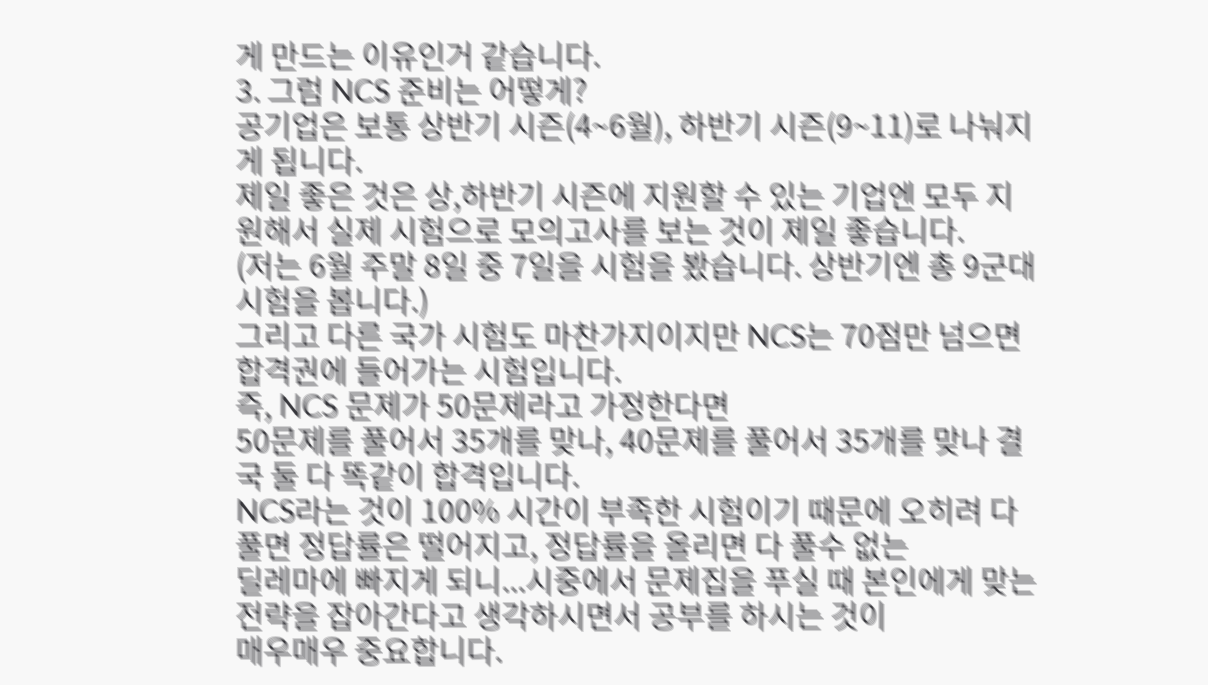게 만드는 이유인거 같습니다.
3. 그럼 NCS 준비는 어떻게?
공기업은 보통 상반기 시즌(4~6월), 하반기 시즌(9~11)로 나눠지게 됩니다.
제일 좋은 것은 상,하반기 시즌에 지원할 수 있는 기업엔 모두 지원해서 실제 시험으로 모의고사를 보는 것이 제일 좋습니다.
(저는 6월 주말 8일 중 7일을 시험을 봤습니다. 상반기엔 총 9군대 시험을 봅니다.)
그리고 다른 국가 시험도 마찬가지이지만 NCS는 70점만 넘으면 합격권에 들어가는 시험입니다.
즉, NCS 문제가 50문제라고 가정한다면
50문제를 풀어서 35개를 맞나, 40문제를 풀어서 35개를 맞나 결국 둘 다 똑같이 합격입니다.
NCS라는 것이 100% 시간이 부족한 시험이기 때문에 오히려 다 풀면 정답률은 떨어지고, 정답률을 올리면 다 풀수 없는
딜레마에 빠지게 되니...시중에서 문제집을 푸실 때 본인에게 맞는 전략을 잡아간다고 생각하시면서 공부를 하시는 것이
매우매우 중요합니다.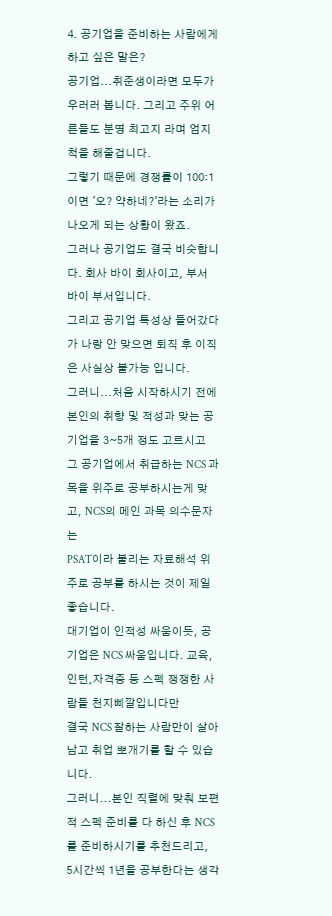4. 공기업을 준비하는 사람에게 하고 싶은 말은?
공기업...취준생이라면 모두가 우러러 봅니다. 그리고 주위 어른들도 분명 최고지 라며 엄지척을 해줄겁니다.
그렇기 때문에 경쟁률이 100:1이면 '오? 약하네?'라는 소리가 나오게 되는 상황이 왔죠.
그러나 공기업도 결국 비슷합니다. 회사 바이 회사이고, 부서 바이 부서입니다.
그리고 공기업 특성상 들어갔다가 나랑 안 맞으면 퇴직 후 이직은 사실상 불가능 입니다.
그러니...처음 시작하시기 전에 본인의 취향 및 적성과 맞는 공기업을 3~5개 정도 고르시고
그 공기업에서 취급하는 NCS 과목을 위주로 공부하시는게 맞고, NCS의 메인 과목 의수문자는
PSAT이라 불리는 자료해석 위주로 공부를 하시는 것이 제일 좋습니다.
대기업이 인적성 싸움이듯, 공기업은 NCS 싸움입니다. 교육,인턴,자격증 등 스펙 쟁쟁한 사람들 천지삐깔입니다만
결국 NCS 잘하는 사람만이 살아남고 취업 뽀개기를 할 수 있습니다.
그러니...본인 직렬에 맞춰 보편적 스펙 준비를 다 하신 후 NCS를 준비하시기를 추천드리고,
5시간씩 1년을 공부한다는 생각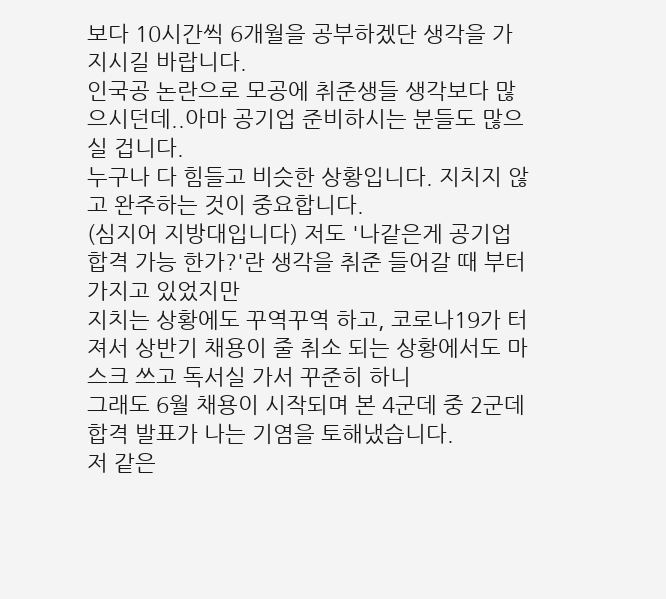보다 10시간씩 6개월을 공부하겠단 생각을 가지시길 바랍니다.
인국공 논란으로 모공에 취준생들 생각보다 많으시던데..아마 공기업 준비하시는 분들도 많으실 겁니다.
누구나 다 힘들고 비슷한 상황입니다. 지치지 않고 완주하는 것이 중요합니다.
(심지어 지방대입니다) 저도 '나같은게 공기업 합격 가능 한가?'란 생각을 취준 들어갈 때 부터 가지고 있었지만
지치는 상황에도 꾸역꾸역 하고, 코로나19가 터져서 상반기 채용이 줄 취소 되는 상황에서도 마스크 쓰고 독서실 가서 꾸준히 하니
그래도 6월 채용이 시작되며 본 4군데 중 2군데 합격 발표가 나는 기염을 토해냈습니다.
저 같은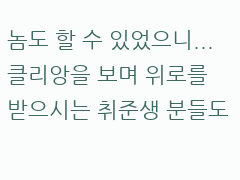놈도 할 수 있었으니...클리앙을 보며 위로를 받으시는 취준생 분들도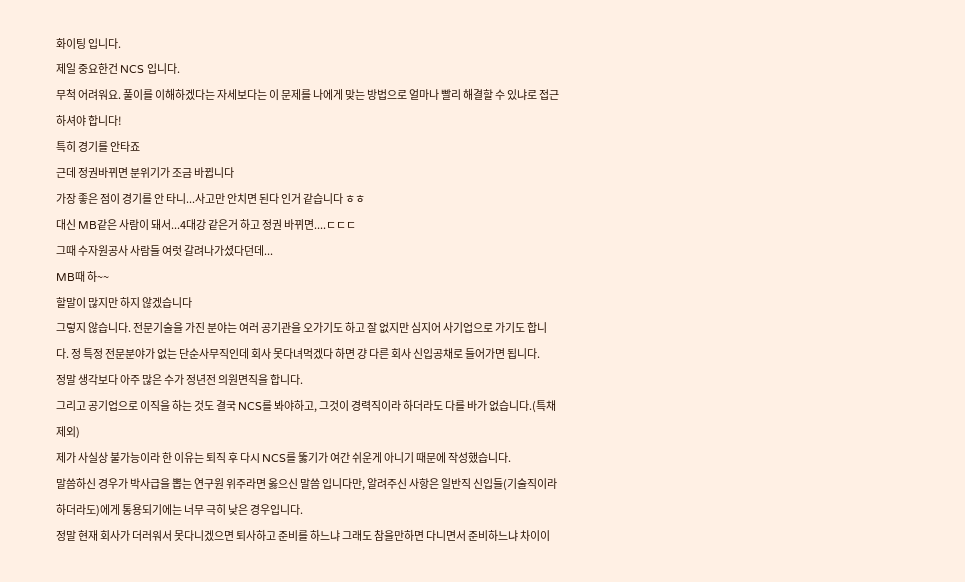화이팅 입니다.
제일 중요한건 NCS 입니다.
무척 어려워요. 풀이를 이해하겠다는 자세보다는 이 문제를 나에게 맞는 방법으로 얼마나 빨리 해결할 수 있냐로 접근하셔야 합니다!
특히 경기를 안타죠
근데 정권바뀌면 분위기가 조금 바뀝니다
가장 좋은 점이 경기를 안 타니...사고만 안치면 된다 인거 같습니다 ㅎㅎ
대신 MB같은 사람이 돼서...4대강 같은거 하고 정권 바뀌면....ㄷㄷㄷ
그때 수자원공사 사람들 여럿 갈려나가셨다던데...
MB때 하~~
할말이 많지만 하지 않겠습니다
그렇지 않습니다. 전문기술을 가진 분야는 여러 공기관을 오가기도 하고 잘 없지만 심지어 사기업으로 가기도 합니다. 정 특정 전문분야가 없는 단순사무직인데 회사 못다녀먹겠다 하면 걍 다른 회사 신입공채로 들어가면 됩니다.
정말 생각보다 아주 많은 수가 정년전 의원면직을 합니다.
그리고 공기업으로 이직을 하는 것도 결국 NCS를 봐야하고, 그것이 경력직이라 하더라도 다를 바가 없습니다.(특채 제외)
제가 사실상 불가능이라 한 이유는 퇴직 후 다시 NCS를 뚫기가 여간 쉬운게 아니기 때문에 작성했습니다.
말씀하신 경우가 박사급을 뽑는 연구원 위주라면 옳으신 말씀 입니다만, 알려주신 사항은 일반직 신입들(기술직이라 하더라도)에게 통용되기에는 너무 극히 낮은 경우입니다.
정말 현재 회사가 더러워서 못다니겠으면 퇴사하고 준비를 하느냐 그래도 참을만하면 다니면서 준비하느냐 차이이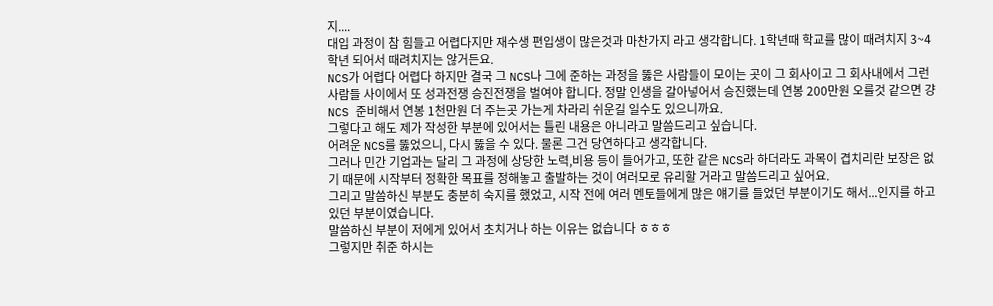지....
대입 과정이 참 힘들고 어렵다지만 재수생 편입생이 많은것과 마찬가지 라고 생각합니다. 1학년때 학교를 많이 때려치지 3~4학년 되어서 때려치지는 않거든요.
NCS가 어렵다 어렵다 하지만 결국 그 NCS나 그에 준하는 과정을 뚫은 사람들이 모이는 곳이 그 회사이고 그 회사내에서 그런 사람들 사이에서 또 성과전쟁 승진전쟁을 벌여야 합니다. 정말 인생을 갈아넣어서 승진했는데 연봉 200만원 오를것 같으면 걍 NCS 준비해서 연봉 1천만원 더 주는곳 가는게 차라리 쉬운길 일수도 있으니까요.
그렇다고 해도 제가 작성한 부분에 있어서는 틀린 내용은 아니라고 말씀드리고 싶습니다.
어려운 NCS를 뚫었으니, 다시 뚫을 수 있다. 물론 그건 당연하다고 생각합니다.
그러나 민간 기업과는 달리 그 과정에 상당한 노력,비용 등이 들어가고, 또한 같은 NCS라 하더라도 과목이 겹치리란 보장은 없기 때문에 시작부터 정확한 목표를 정해놓고 출발하는 것이 여러모로 유리할 거라고 말씀드리고 싶어요.
그리고 말씀하신 부분도 충분히 숙지를 했었고, 시작 전에 여러 멘토들에게 많은 얘기를 들었던 부분이기도 해서...인지를 하고 있던 부분이였습니다.
말씀하신 부분이 저에게 있어서 초치거나 하는 이유는 없습니다 ㅎㅎㅎ
그렇지만 취준 하시는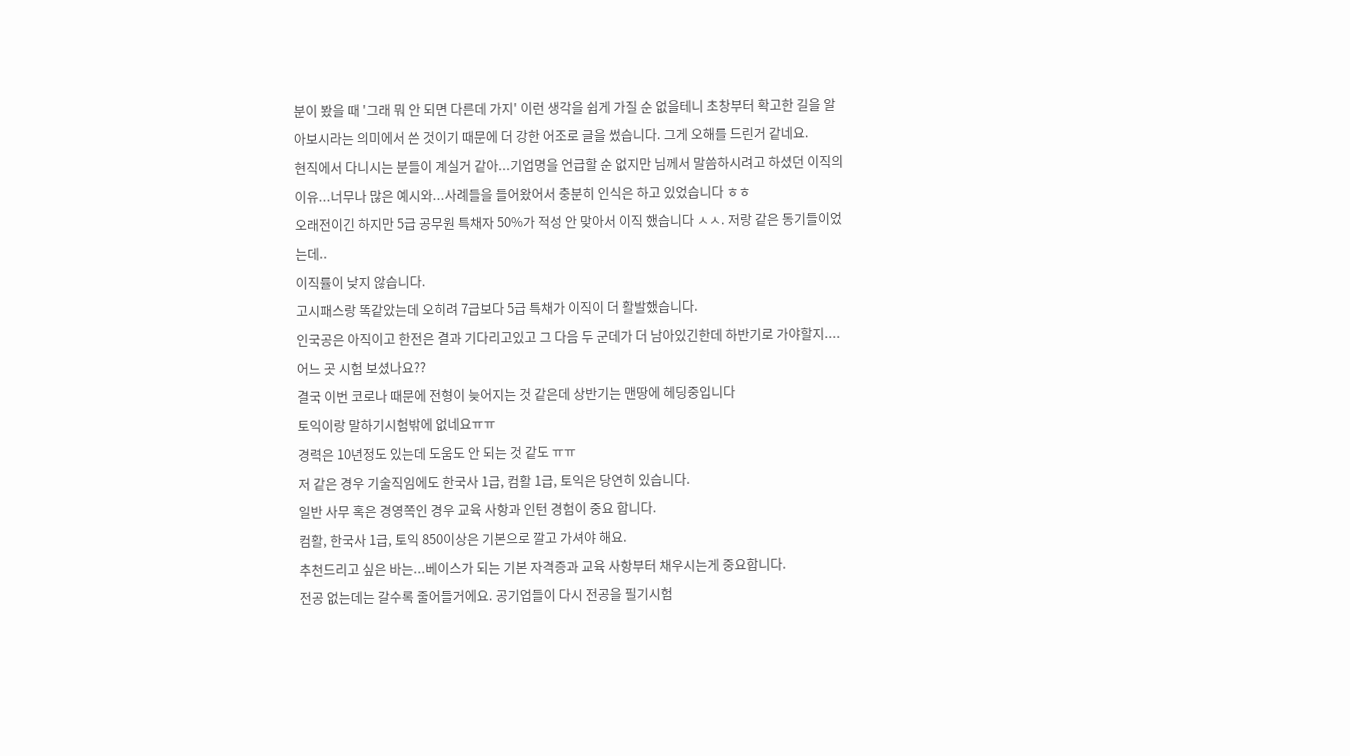분이 봤을 때 '그래 뭐 안 되면 다른데 가지' 이런 생각을 쉽게 가질 순 없을테니 초창부터 확고한 길을 알아보시라는 의미에서 쓴 것이기 때문에 더 강한 어조로 글을 썼습니다. 그게 오해를 드린거 같네요.
현직에서 다니시는 분들이 계실거 같아...기업명을 언급할 순 없지만 님께서 말씀하시려고 하셨던 이직의 이유...너무나 많은 예시와...사례들을 들어왔어서 충분히 인식은 하고 있었습니다 ㅎㅎ
오래전이긴 하지만 5급 공무원 특채자 50%가 적성 안 맞아서 이직 했습니다 ㅅㅅ. 저랑 같은 동기들이었는데..
이직률이 낮지 않습니다.
고시패스랑 똑같았는데 오히려 7급보다 5급 특채가 이직이 더 활발했습니다.
인국공은 아직이고 한전은 결과 기다리고있고 그 다음 두 군데가 더 남아있긴한데 하반기로 가야할지....
어느 곳 시험 보셨나요??
결국 이번 코로나 때문에 전형이 늦어지는 것 같은데 상반기는 맨땅에 헤딩중입니다
토익이랑 말하기시험밖에 없네요ㅠㅠ
경력은 10년정도 있는데 도움도 안 되는 것 같도 ㅠㅠ
저 같은 경우 기술직임에도 한국사 1급, 컴활 1급, 토익은 당연히 있습니다.
일반 사무 혹은 경영쪽인 경우 교육 사항과 인턴 경험이 중요 합니다.
컴활, 한국사 1급, 토익 850이상은 기본으로 깔고 가셔야 해요.
추천드리고 싶은 바는...베이스가 되는 기본 자격증과 교육 사항부터 채우시는게 중요합니다.
전공 없는데는 갈수록 줄어들거에요. 공기업들이 다시 전공을 필기시험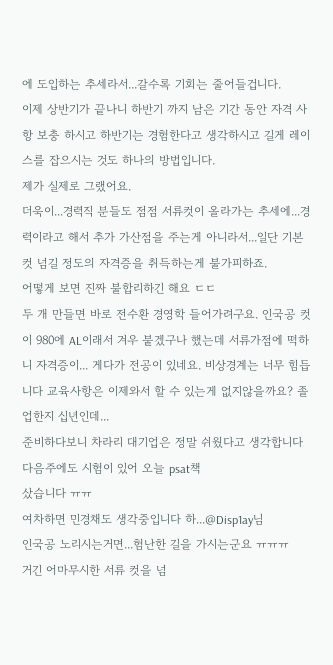에 도입하는 추세라서...갈수록 기회는 줄어들겁니다.
이제 상반기가 끝나니 하반기 까지 남은 기간 동안 자격 사항 보충 하시고 하반기는 경험한다고 생각하시고 길게 레이스를 잡으시는 것도 하나의 방법입니다.
제가 실제로 그랬어요.
더욱이...경력직 분들도 점점 서류컷이 올라가는 추세에...경력이라고 해서 추가 가산점을 주는게 아니라서...일단 기본 컷 넘길 정도의 자격증을 취득하는게 불가피하죠.
어떻게 보면 진짜 불합리하긴 해요 ㄷㄷ
두 개 만들면 바로 전수환 경영학 들어가려구요. 인국공 컷이 980에 AL이래서 겨우 붙겠구나 했는데 서류가점에 떡하니 자격증이... 게다가 전공이 있네요. 비상경계는 너무 힘듭니다 교육사항은 이제와서 할 수 있는게 없지않을까요? 졸업한지 십년인데...
준비하다보니 차라리 대기업은 정말 쉬웠다고 생각합니다
다음주에도 시험이 있어 오늘 psat책
샀습니다 ㅠㅠ
여차하면 민경채도 생각중입니다 하...@Disp1ay님
인국공 노리시는거면...험난한 길을 가시는군요 ㅠㅠㅠ
거긴 어마무시한 서류 컷을 넘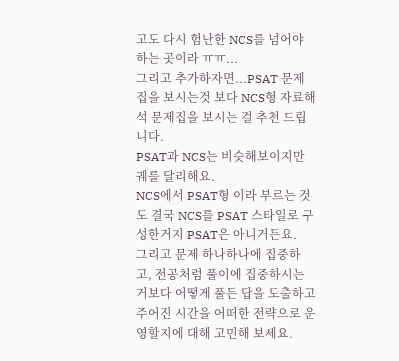고도 다시 험난한 NCS를 넘어야 하는 곳이라 ㅠㅠ...
그리고 추가하자면...PSAT 문제집을 보시는것 보다 NCS형 자료해석 문제집을 보시는 걸 추천 드립니다.
PSAT과 NCS는 비슷해보이지만 궤를 달리해요.
NCS에서 PSAT형 이라 부르는 것도 결국 NCS를 PSAT 스타일로 구성한거지 PSAT은 아니거든요.
그리고 문제 하나하나에 집중하고, 전공처럼 풀이에 집중하시는거보다 어떻게 풀든 답을 도출하고 주어진 시간을 어떠한 전략으로 운영할지에 대해 고민해 보세요.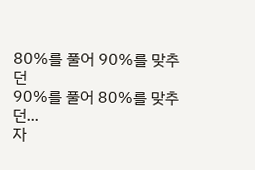80%를 풀어 90%를 맞추던
90%를 풀어 80%를 맞추던...
자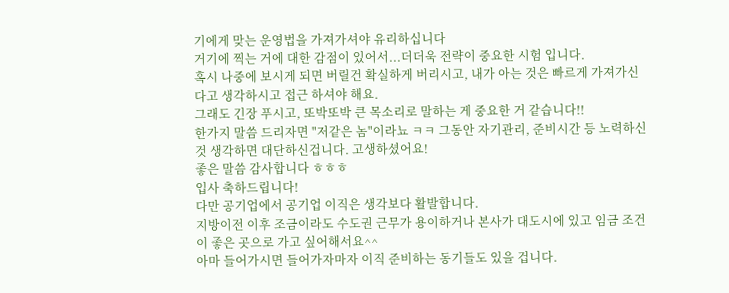기에게 맞는 운영법을 가져가셔야 유리하십니다
거기에 찍는 거에 대한 감점이 있어서...더더욱 전략이 중요한 시험 입니다.
혹시 나중에 보시게 되면 버릴건 확실하게 버리시고, 내가 아는 것은 빠르게 가져가신다고 생각하시고 접근 하셔야 해요.
그래도 긴장 푸시고, 또박또박 큰 목소리로 말하는 게 중요한 거 같습니다!!
한가지 말씀 드리자면 "저같은 놈"이라뇨 ㅋㅋ 그동안 자기관리, 준비시간 등 노력하신 것 생각하면 대단하신겁니다. 고생하셨어요!
좋은 말씀 감사합니다 ㅎㅎㅎ
입사 축하드립니다!
다만 공기업에서 공기업 이직은 생각보다 활발합니다.
지방이전 이후 조금이라도 수도권 근무가 용이하거나 본사가 대도시에 있고 임금 조건이 좋은 곳으로 가고 싶어해서요^^
아마 들어가시면 들어가자마자 이직 준비하는 동기들도 있을 겁니다.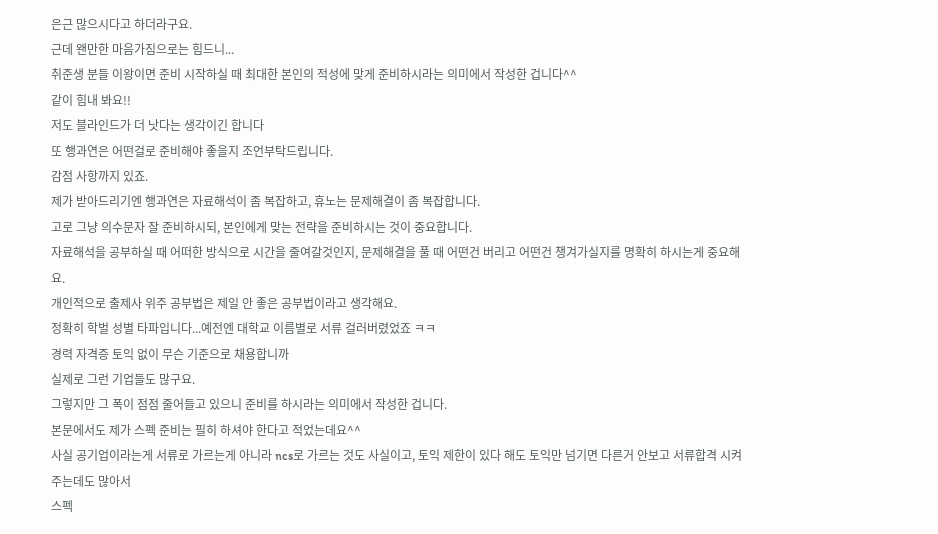은근 많으시다고 하더라구요.
근데 왠만한 마음가짐으로는 힘드니...
취준생 분들 이왕이면 준비 시작하실 때 최대한 본인의 적성에 맞게 준비하시라는 의미에서 작성한 겁니다^^
같이 힘내 봐요!!
저도 블라인드가 더 낫다는 생각이긴 합니다
또 행과연은 어떤걸로 준비해야 좋을지 조언부탁드립니다.
감점 사항까지 있죠.
제가 받아드리기엔 행과연은 자료해석이 좀 복잡하고, 휴노는 문제해결이 좀 복잡합니다.
고로 그냥 의수문자 잘 준비하시되, 본인에게 맞는 전략을 준비하시는 것이 중요합니다.
자료해석을 공부하실 때 어떠한 방식으로 시간을 줄여갈것인지, 문제해결을 풀 때 어떤건 버리고 어떤건 챙겨가실지를 명확히 하시는게 중요해요.
개인적으로 출제사 위주 공부법은 제일 안 좋은 공부법이라고 생각해요.
정확히 학벌 성별 타파입니다...예전엔 대학교 이름별로 서류 걸러버렸었죠 ㅋㅋ
경력 자격증 토익 없이 무슨 기준으로 채용합니까
실제로 그런 기업들도 많구요.
그렇지만 그 폭이 점점 줄어들고 있으니 준비를 하시라는 의미에서 작성한 겁니다.
본문에서도 제가 스펙 준비는 필히 하셔야 한다고 적었는데요^^
사실 공기업이라는게 서류로 가르는게 아니라 ncs로 가르는 것도 사실이고, 토익 제한이 있다 해도 토익만 넘기면 다른거 안보고 서류합격 시켜주는데도 많아서
스펙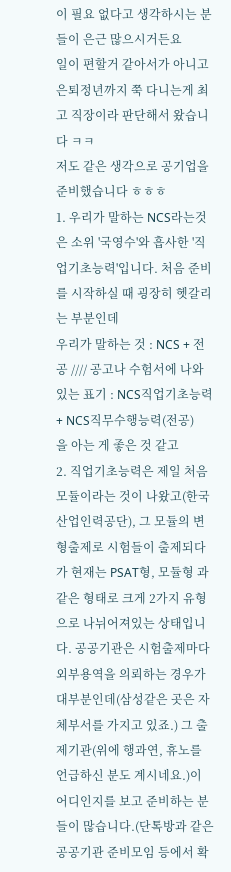이 필요 없다고 생각하시는 분들이 은근 많으시거든요
일이 편할거 같아서가 아니고 은퇴정년까지 쭉 다니는게 최고 직장이라 판단해서 왔습니다 ㅋㅋ
저도 같은 생각으로 공기업을 준비했습니다 ㅎㅎㅎ
1. 우리가 말하는 NCS라는것은 소위 '국영수'와 흡사한 '직업기초능력'입니다. 처음 준비를 시작하실 때 굉장히 헷갈리는 부분인데
우리가 말하는 것 : NCS + 전공 //// 공고나 수험서에 나와있는 표기 : NCS직업기초능력 + NCS직무수행능력(전공)
을 아는 게 좋은 것 같고
2. 직업기초능력은 제일 처음 모듈이라는 것이 나왔고(한국산업인력공단), 그 모듈의 변형출제로 시험들이 출제되다가 현재는 PSAT형, 모듈형 과 같은 형태로 크게 2가지 유형으로 나뉘어져있는 상태입니다. 공공기관은 시험출제마다 외부용역을 의뢰하는 경우가 대부분인데(삼성같은 곳은 자체부서를 가지고 있죠.) 그 출제기관(위에 행과연, 휴노를 언급하신 분도 계시네요.)이 어디인지를 보고 준비하는 분들이 많습니다.(단톡방과 같은 공공기관 준비모임 등에서 확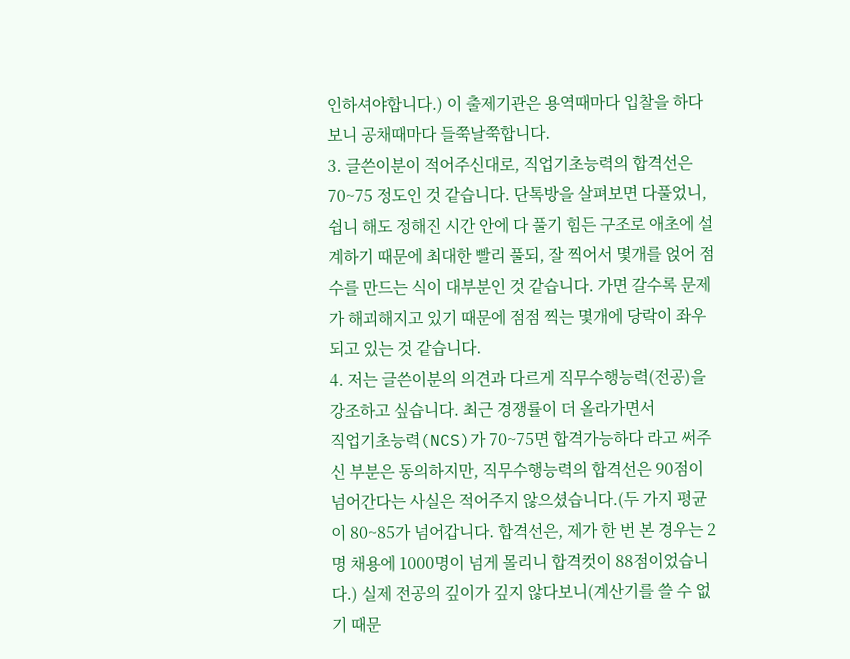인하셔야합니다.) 이 출제기관은 용역때마다 입찰을 하다보니 공채때마다 들쭉날쭉합니다.
3. 글쓴이분이 적어주신대로, 직업기초능력의 합격선은 70~75 정도인 것 같습니다. 단톡방을 살펴보면 다풀었니, 쉽니 해도 정해진 시간 안에 다 풀기 힘든 구조로 애초에 설계하기 때문에 최대한 빨리 풀되, 잘 찍어서 몇개를 얹어 점수를 만드는 식이 대부분인 것 같습니다. 가면 갈수록 문제가 해괴해지고 있기 때문에 점점 찍는 몇개에 당락이 좌우되고 있는 것 같습니다.
4. 저는 글쓴이분의 의견과 다르게 직무수행능력(전공)을 강조하고 싶습니다. 최근 경쟁률이 더 올라가면서
직업기초능력(NCS)가 70~75면 합격가능하다 라고 써주신 부분은 동의하지만, 직무수행능력의 합격선은 90점이 넘어간다는 사실은 적어주지 않으셨습니다.(두 가지 평균이 80~85가 넘어갑니다. 합격선은, 제가 한 번 본 경우는 2명 채용에 1000명이 넘게 몰리니 합격컷이 88점이었습니다.) 실제 전공의 깊이가 깊지 않다보니(계산기를 쓸 수 없기 때문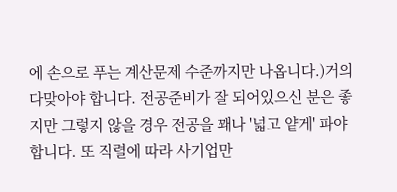에 손으로 푸는 계산문제 수준까지만 나옵니다.)거의 다맞아야 합니다. 전공준비가 잘 되어있으신 분은 좋지만 그렇지 않을 경우 전공을 꽤나 '넓고 얕게' 파야합니다. 또 직렬에 따라 사기업만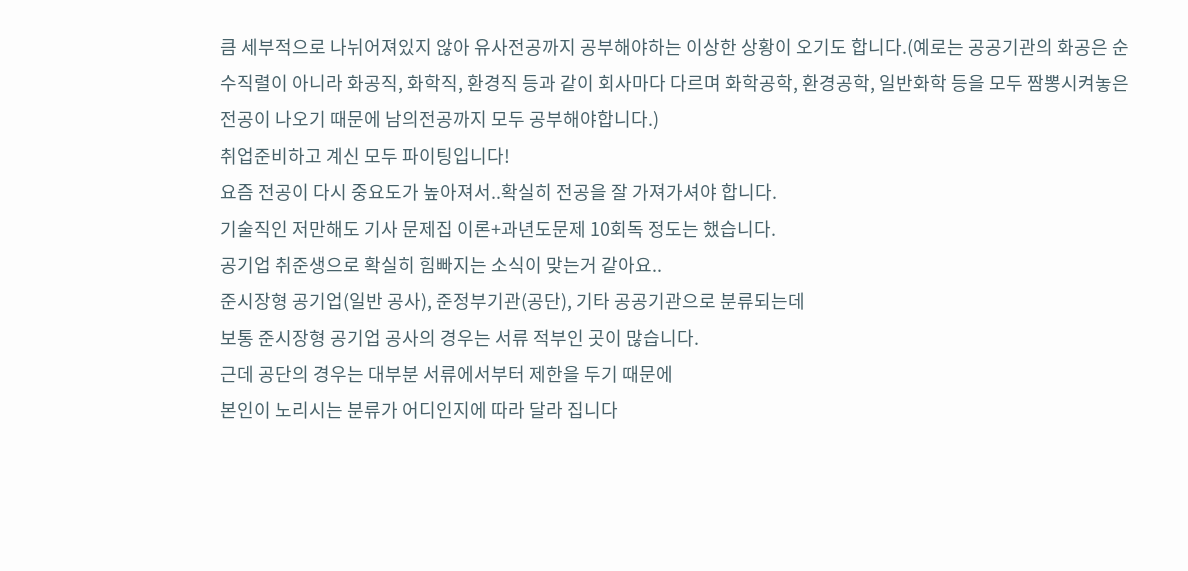큼 세부적으로 나뉘어져있지 않아 유사전공까지 공부해야하는 이상한 상황이 오기도 합니다.(예로는 공공기관의 화공은 순수직렬이 아니라 화공직, 화학직, 환경직 등과 같이 회사마다 다르며 화학공학, 환경공학, 일반화학 등을 모두 짬뽕시켜놓은 전공이 나오기 때문에 남의전공까지 모두 공부해야합니다.)
취업준비하고 계신 모두 파이팅입니다!
요즘 전공이 다시 중요도가 높아져서..확실히 전공을 잘 가져가셔야 합니다.
기술직인 저만해도 기사 문제집 이론+과년도문제 10회독 정도는 했습니다.
공기업 취준생으로 확실히 힘빠지는 소식이 맞는거 같아요..
준시장형 공기업(일반 공사), 준정부기관(공단), 기타 공공기관으로 분류되는데
보통 준시장형 공기업 공사의 경우는 서류 적부인 곳이 많습니다.
근데 공단의 경우는 대부분 서류에서부터 제한을 두기 때문에
본인이 노리시는 분류가 어디인지에 따라 달라 집니다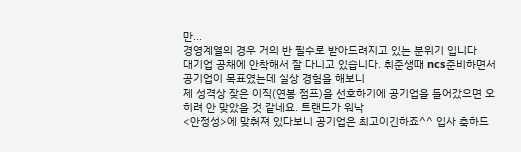만...
경영계열의 경우 거의 반 필수로 받아드려지고 있는 분위기 입니다
대기업 공채에 안착해서 잘 다니고 있습니다. 취준생때 ncs준비하면서 공기업이 목표였는데 실상 경험을 해보니
제 성격상 잦은 이직(연봉 점프)을 선호하기에 공기업을 들어갔으면 오히려 안 맞았을 것 같네요. 트랜드가 워낙
<안정성>에 맞춰져 있다보니 공기업은 최고이긴하죠^^ 입사 축하드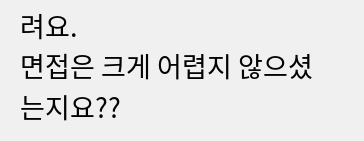려요.
면접은 크게 어렵지 않으셨는지요??